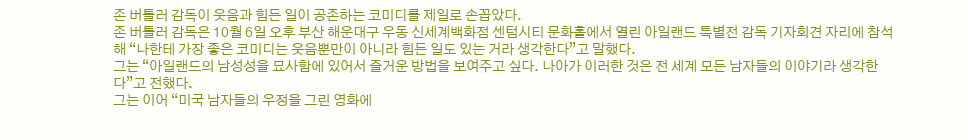존 버틀러 감독이 웃음과 힘든 일이 공존하는 코미디를 제일로 손꼽았다.
존 버틀러 감독은 10월 6일 오후 부산 해운대구 우동 신세계백화점 센텀시티 문화홀에서 열린 아일랜드 특별전 감독 기자회견 자리에 참석해 “나한테 가장 좋은 코미디는 웃음뿐만이 아니라 힘든 일도 있는 거라 생각한다”고 말했다.
그는 “아일랜드의 남성성을 묘사함에 있어서 즐거운 방법을 보여주고 싶다. 나아가 이러한 것은 전 세계 모든 남자들의 이야기라 생각한다”고 전했다.
그는 이어 “미국 남자들의 우정을 그린 영화에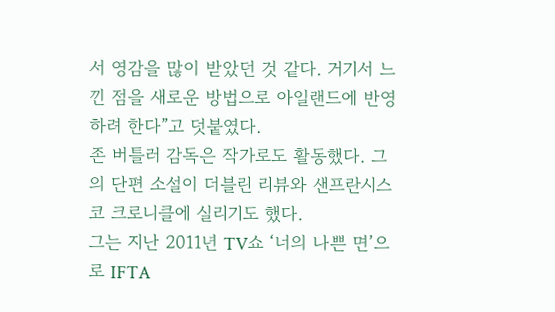서 영감을 많이 받았던 것 같다. 거기서 느낀 점을 새로운 방법으로 아일랜드에 반영하려 한다”고 덧붙였다.
존 버틀러 감독은 작가로도 활동했다. 그의 단편 소설이 더블린 리뷰와 샌프란시스코 크로니클에 실리기도 했다.
그는 지난 2011년 TV쇼 ‘너의 나쁜 면’으로 IFTA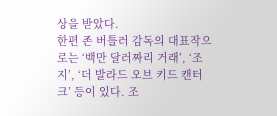상을 받았다.
한편 존 버틀러 감독의 대표작으로는 ‘백만 달러짜리 거래’, ‘조지’, ‘더 발라드 오브 키드 캔터크’ 등이 있다. 조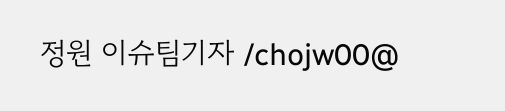정원 이슈팀기자 /chojw00@